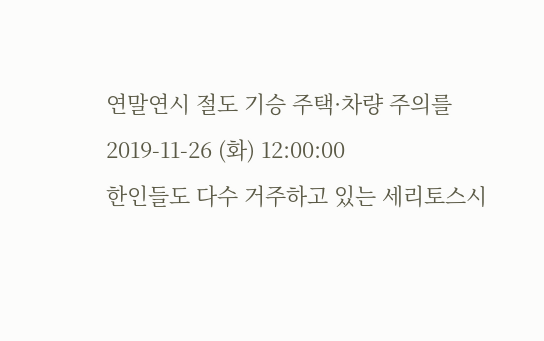연말연시 절도 기승 주택·차량 주의를
2019-11-26 (화) 12:00:00
한인들도 다수 거주하고 있는 세리토스시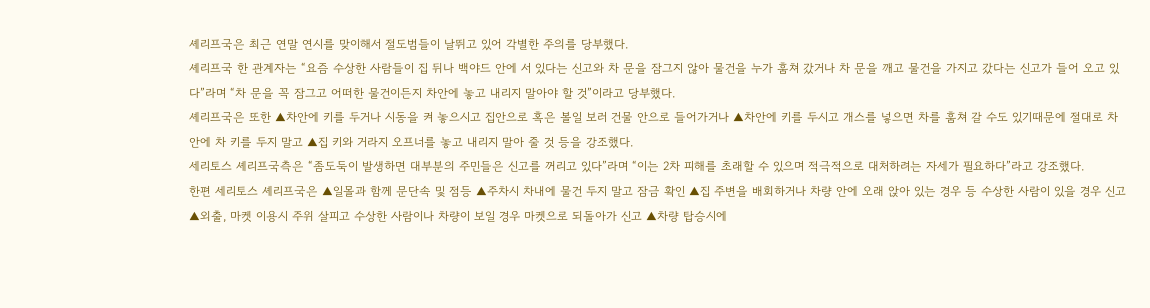셰리프국은 최근 연말 연시를 맞이해서 절도범들이 날뛰고 있어 각별한 주의를 당부했다.
셰리프국 한 관계자는 “요즘 수상한 사람들이 집 뒤나 백야드 안에 서 있다는 신고와 차 문을 잠그지 않아 물건을 누가 훔쳐 갔거나 차 문을 깨고 물건을 가지고 갔다는 신고가 들어 오고 있다”라며 “차 문을 꼭 잠그고 어떠한 물건이든지 차안에 놓고 내리지 말아야 할 것”이라고 당부했다.
셰리프국은 또한 ▲차안에 키를 두거나 시동을 켜 놓으시고 집안으로 혹은 볼일 보러 건물 안으로 들어가거나 ▲차안에 키를 두시고 개스를 넣으면 차를 훔쳐 갈 수도 있기때문에 절대로 차안에 차 키를 두지 말고 ▲집 키와 거라지 오프너를 놓고 내리지 말아 줄 것 등을 강조했다.
세리토스 셰리프국측은 “좀도둑이 발생하면 대부분의 주민들은 신고를 꺼리고 있다”라며 “이는 2차 피해를 초래할 수 있으며 적극적으로 대처하려는 자세가 필요하다”라고 강조했다.
한편 세리토스 셰리프국은 ▲일몰과 함께 문단속 및 점등 ▲주차시 차내에 물건 두지 말고 잠금 확인 ▲집 주변을 배회하거나 차량 안에 오래 앉아 있는 경우 등 수상한 사람이 있을 경우 신고 ▲외출, 마켓 이용시 주위 살피고 수상한 사람이나 차량이 보일 경우 마켓으로 되돌아가 신고 ▲차량 탑승시에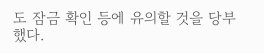도 잠금 확인 등에 유의할 것을 당부했다.